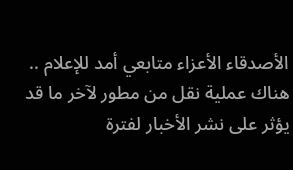الأصدقاء الأعزاء متابعي أمد للإعلام .. هناك عملية نقل من مطور لآخر ما قد يؤثر على نشر الأخبار لفترة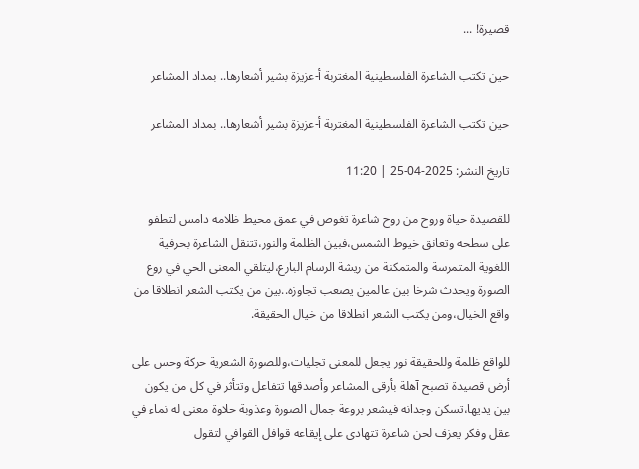قصيرة! ...

حين تكتب الشاعرة الفلسطينية المغتربة أ-عزيزة بشير أشعارها.. بمداد المشاعر

حين تكتب الشاعرة الفلسطينية المغتربة أ-عزيزة بشير أشعارها.. بمداد المشاعر

تاريخ النشر: 2025-04-25 | 11:20

للقصيدة حياة وروح من روح شاعرة تغوص في عمق محيط ظلامه دامس لتطفو على سطحه وتعانق خيوط الشمس،فبين الظلمة والنور،تتنقل الشاعرة بحرفية اللغوية المتمرسة والمتمكنة من ريشة الرسام البارع،ليتلقي المعنى الحي في روع الصورة ويحدث شرخا بين عالمين يصعب تجاوزه..بين من يكتب الشعر انطلاقا من واقع الخيال،ومن يكتب الشعر انطلاقا من خيال الحقيقة.

للواقع ظلمة وللحقيقة نور يجعل للمعنى تجليات،وللصورة الشعرية حركة وحس على أرض قصيدة تصبح آهلة بأرقى المشاعر وأصدقها تتفاعل وتتأثر في كل من يكون بين يديها،تسكن وجدانه فيشعر بروعة جمال الصورة وعذوبة حلاوة معنى له نماء في عقل وفكر يعزف لحن شاعرة تتهادى على إيقاعه قوافل القوافي لتقول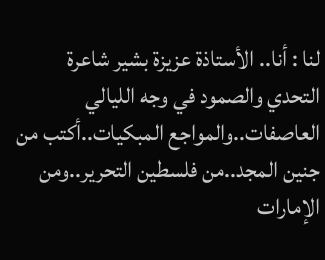لنا : أنا.. الأستاذة عزيزة بشير شاعرة التحدي والصمود في وجه الليالي العاصفات..والمواجع المبكيات..أكتب من جنين المجد..من فلسطين التحرير..ومن الإمارات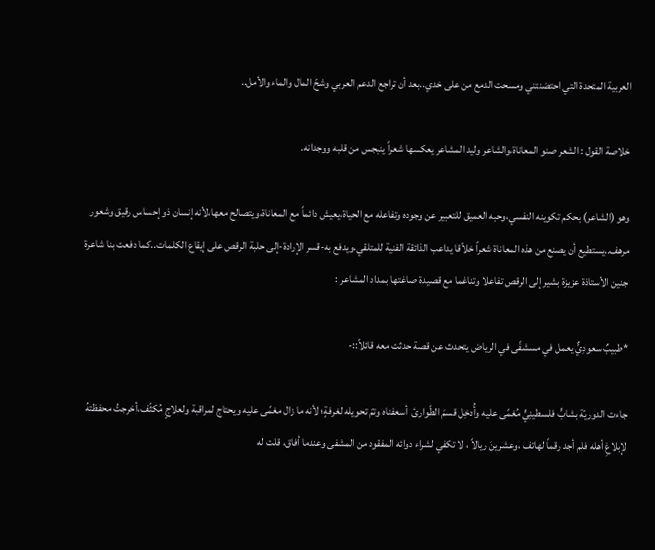العربية المتحدة التي احتضنتني ومسحت الدمع من على خدي..بعد أن تراجع الدعم العربي وشحّ المال والماء والأمل..

خلاصة القول : الشعر صنو المعاناة،والشاعر وليد المشاعر يعكسها شعراً ينبجس من قلبه ووجدانه.

وهو (الشاعر) بحكم تكوينه النفسي،وحبه العميق للتعبير عن وجوده وتفاعله مع الحياة،يعيش دائماً مع المعاناة،ويتصالح معها،لأنه إنسان ذو إحساس رقيق وشعور مرهف..يستطيع أن يصنع من هذه المعاناة شعراً خلاّقا يداعب الذائقة الفنية للمتلقي،ويدفع به-قسر الإرادة-إلى حلبة الرقص على إيقاع الكلمات..كما دفعت بنا شاعرة جنين الأستاذة عزيزة بشير إلى الرقص تفاعلا وتناغما مع قصيدة صاغتها بمداد المشاعر :

*طبيبٌ سعودِيٌّ يعمل في مسشفًى في الرياض يتحدث عن قصة حدثت معه قائلاً::-

جاءت الدوريّة بشابٍّ فلسطينِيٍّ مُغمًى عليه وأُدخِل قسمَ الطّوارئ  أسعفناه وتمّ تحويله لغرفةٍ؛ لأنه ما زال مغمًى عليه ويحتاج لمراقبة ولعلاجٍ مُكثّف،أخرجتُ محفظتهُ لإبلاغِ أهله فلم أجد رقماً لهاتف ،وعشرينَ ريالاً ، لا تكفي لشراء دوائه المفقود من المشفى وعندما أفاق، قلت له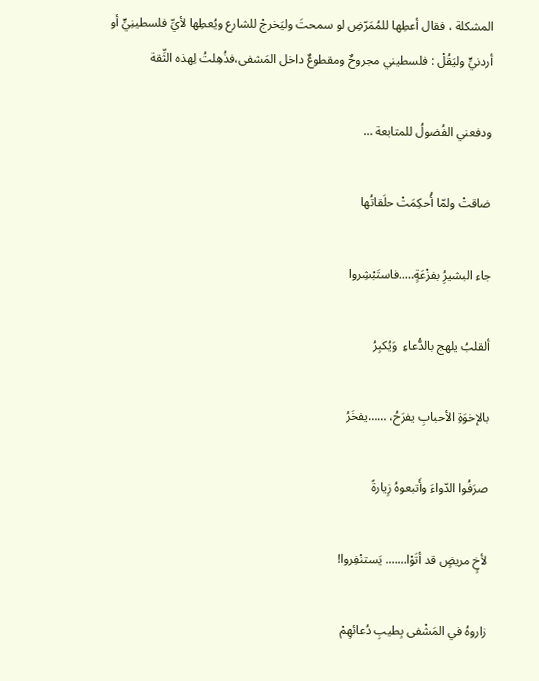المشكلة ، فقال أعطِها للمُمَرّضِ لو سمحتَ وليَخرجْ للشارع ويُعطِها لأيِّ فلسطينِيٍّ أو أردنيٍّ وليَقُلْ : فلسطيني مجروحٌ ومقطوعٌ داخل المَشفى،فذُهِلتُ لِهذه الثِّقة

ودفعني الفُضولُ للمتابعة …

ضاقتْ ولمّا أُحكِمَتْ حلَقاتُها

جاء البشيرُِ بفزْعَةٍ…..فاستَبْشِروا

ألقلبُ يلهج بالدُّعاءِ  وَيُكبِرُ

بالإخوَةِ الأحبابِ يفرَحُ، ……يفخَرُ

صرَفُوا الدّواءَ وأَتبعوهُ زِيارةً

لأخٍ مريضٍ قد أتَوْا……. يَستنْفِروا!

زاروهُ في المَشْفى بِطيبِ دُعائهِمْ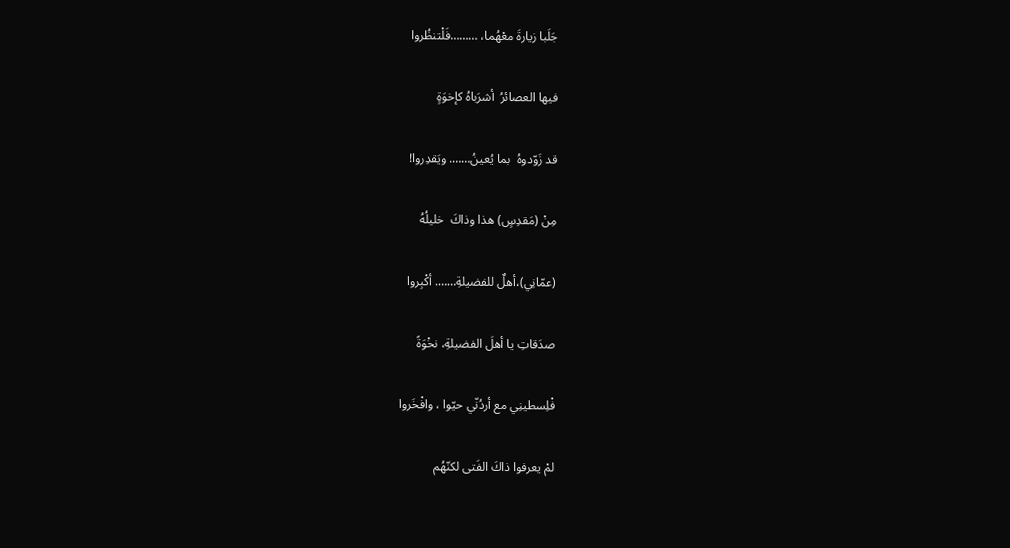جَلَبا زيارةَ معْهُما، ………فَلْتنظُروا

فيها العصائرُ  أشرَباهُ كإخوَةٍ

قد زَوّدوهُ  بما يُعينُ……. ويَقدِروا!

مِنْ (مَقدِسٍ) هذا وذاكَ  خليلُهُ

(عمّانِي)،أهلٌ للفضيلةِ……. أكْبِروا

صدَقاتِ يا أهلَ الفضيلةِ، نخْوَةً

فْلِسطينِي مع أردُنّي حيّوا ، وافْخَروا

لمْ يعرفوا ذاكَ الفَتى لكنّهُم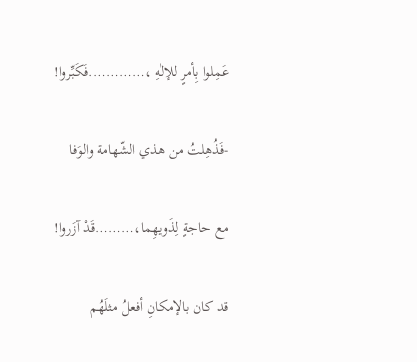عَمِلوا بِأمرٍ للإلٰهِ ،………….فَكَبِّروا!

-فَذُهِلتُ من هذي الشّهامة والوَفا

مع حاجةٍ لِذَويهِما،………قَدْ آزَروا!

قد كان بالإمكانِ أفعلُ مثلَهُم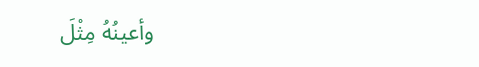وأعينُهُ مِثْلَ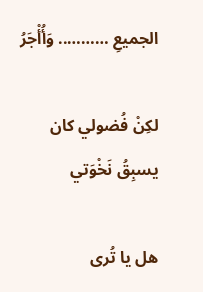الجميعِ ……….. وَأُأْجَرُ

لكِنْ فُضولي كان يسبِقُ نَخْوَتي

هل يا تُرى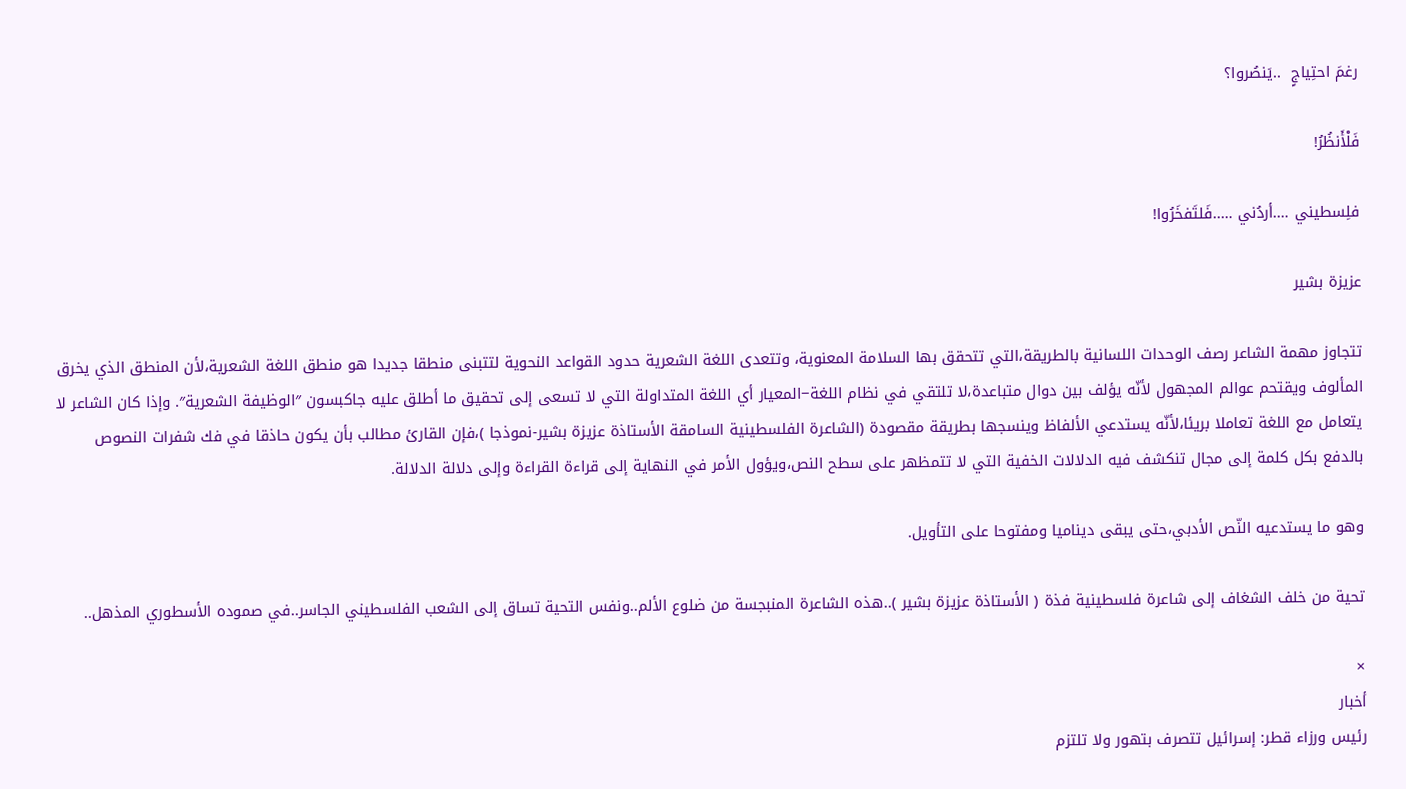رغمَ احتِياجٍ  ..يَنصُروا؟

فَلْأَنظُرُ!

فلِسطيني ….أردُني …..فَلتَفخَرُوا!

عزيزة بشير

تتجاوز مهمة الشاعر رصف الوحدات اللسانية بالطريقة،التي تتحقق بها السلامة المعنوية، وتتعدى اللغة الشعرية حدود القواعد النحوية لتتبنى منطقا جديدا هو منطق اللغة الشعرية،لأن المنطق الذي يخرق المألوف ويقتحم عوالم المجهول لأنّه يؤلف بين دوال متباعدة،لا تلتقي في نظام اللغة−المعيار أي اللغة المتداولة التي لا تسعى إلى تحقيق ما أطلق عليه جاكبسون ″الوظيفة الشعرية″. وإذا كان الشاعر لا يتعامل مع اللغة تعاملا بريئا،لأنّه يستدعي الألفاظ وينسجها بطريقة مقصودة (الشاعرة الفلسطينية السامقة الأستاذة عزيزة بشير-نموذجا )،فإن القارئ مطالب بأن يكون حاذقا في فك شفرات النصوص بالدفع بكل كلمة إلى مجال تنكشف فيه الدلالات الخفية التي لا تتمظهر على سطح النص،ويؤول الأمر في النهاية إلى قراءة القراءة وإلى دلالة الدلالة.

وهو ما يستدعيه النّص الأدبي،حتى يبقى ديناميا ومفتوحا على التأويل.

تحية من خلف الشغاف إلى شاعرة فلسطينية فذة ( الأستاذة عزيزة بشير )..هذه الشاعرة المنبجسة من ضلوع الألم..ونفس التحية تساق إلى الشعب الفلسطيني الجاسر..في صموده الأسطوري المذهل..

×
أخبار
رئيس ورزاء قطر: إسرائيل تتصرف بتهور ولا تلتزم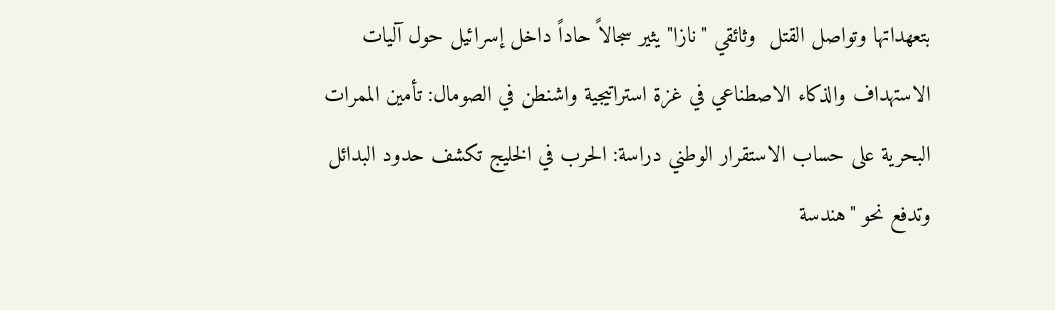بتعهداتها وتواصل القتل  وثائقي "نازا" يثير سجالاً حاداً داخل إسرائيل حول آليات الاستهداف والذكاء الاصطناعي في غزة استراتيجية واشنطن في الصومال: تأمين الممرات البحرية على حساب الاستقرار الوطني دراسة: الحرب في الخليج تكشف حدود البدائل وتدفع نحو "هندسة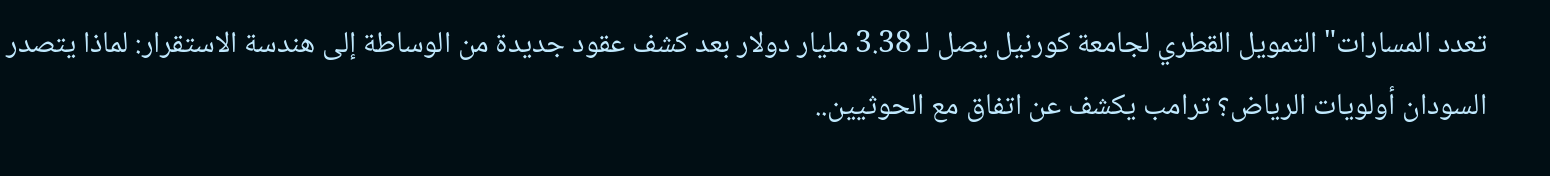تعدد المسارات" التمويل القطري لجامعة كورنيل يصل لـ 3.38 مليار دولار بعد كشف عقود جديدة من الوساطة إلى هندسة الاستقرار: لماذا يتصدر السودان أولويات الرياض؟ ترامب يكشف عن اتفاق مع الحوثيين..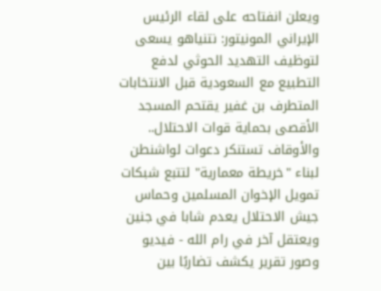ويعلن انفتاحه على لقاء الرئيس الإيراني المونيتور: نتنياهو يسعى لتوظيف التهديد الحوثي لدفع التطبيع مع السعودية قبل الانتخابات المتطرف بن غفير يقتحم المسجد الأقصى بحماية قوات الاحتلال.. والأوقاف تستنكر دعوات لواشنطن لبناء "خريطة معمارية" لتتبع شبكات تمويل الإخوان المسلمين وحماس جيش الاحتلال يعدم شابا في جنين ويعتقل آخر في رام الله - فيديو وصور تقرير يكشف تضاربًا بين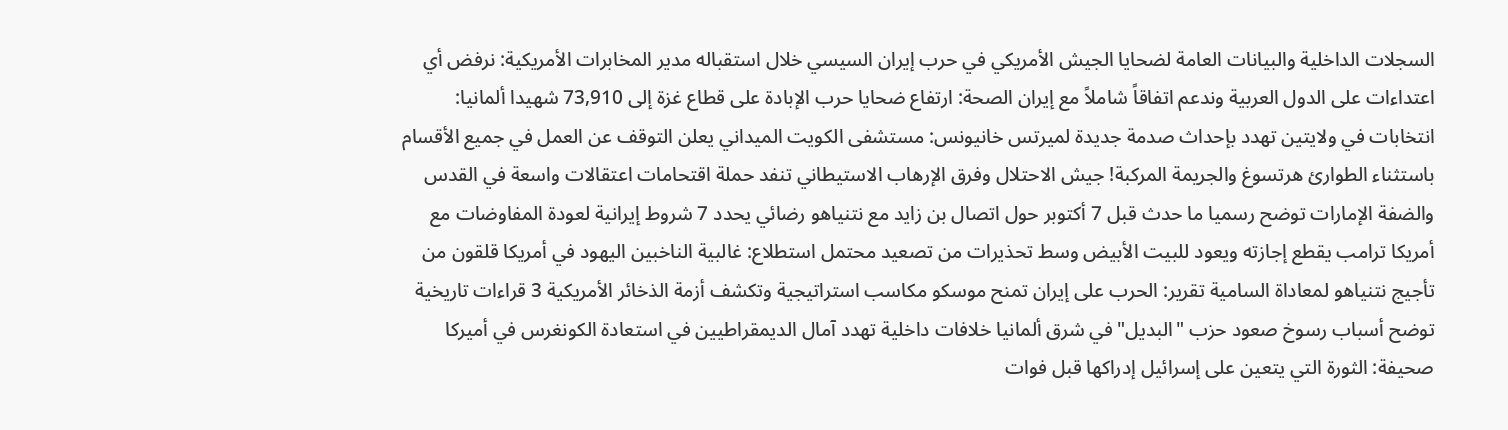السجلات الداخلية والبيانات العامة لضحايا الجيش الأمريكي في حرب إيران السيسي خلال استقباله مدير المخابرات الأمريكية: نرفض أي اعتداءات على الدول العربية وندعم اتفاقاً شاملاً مع إيران الصحة: ارتفاع ضحايا حرب الإبادة على قطاع غزة إلى 73,910 شهيدا ألمانيا: انتخابات في ولايتين تهدد بإحداث صدمة جديدة لميرتس خانيونس: مستشفى الكويت الميداني يعلن التوقف عن العمل في جميع الأقسام باستثناء الطوارئ هرتسوغ والجريمة المركبة! جيش الاحتلال وفرق الإرهاب الاستيطاني تنفد حملة اقتحامات اعتقالات واسعة في القدس والضفة الإمارات توضح رسميا ما حدث قبل 7 أكتوبر حول اتصال بن زايد مع نتنياهو رضائي يحدد 7 شروط إيرانية لعودة المفاوضات مع أمريكا ترامب يقطع إجازته ويعود للبيت الأبيض وسط تحذيرات من تصعيد محتمل استطلاع: غالبية الناخبين اليهود في أمريكا قلقون من تأجيج نتنياهو لمعاداة السامية تقرير: الحرب على إيران تمنح موسكو مكاسب استراتيجية وتكشف أزمة الذخائر الأمريكية 3 قراءات تاريخية توضح أسباب رسوخ صعود حزب "البديل" في شرق ألمانيا خلافات داخلية تهدد آمال الديمقراطيين في استعادة الكونغرس في أميركا صحيفة: الثورة التي يتعين على إسرائيل إدراكها قبل فوات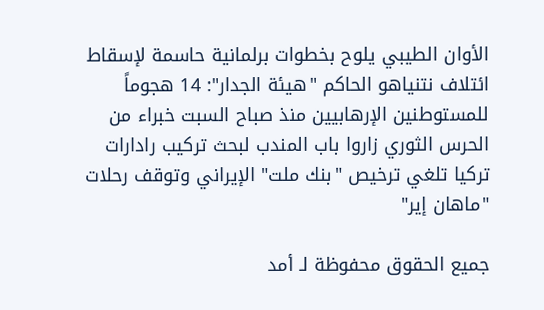الأوان الطيبي يلوح بخطوات برلمانية حاسمة لإسقاط ائتلاف نتنياهو الحاكم "هيئة الجدار": 14 هجوماً للمستوطنين الإرهابيين منذ صباح السبت خبراء من الحرس الثوري زاروا باب المندب لبحث تركيب رادارات تركيا تلغي ترخيص "بنك ملت" الإيراني وتوقف رحلات "ماهان إير"

جميع الحقوق محفوظة لـ أمد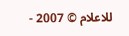للاعلام © 2007 -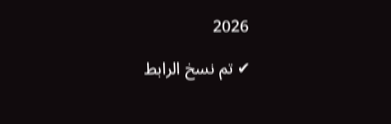2026

✔ تم نسخ الرابط